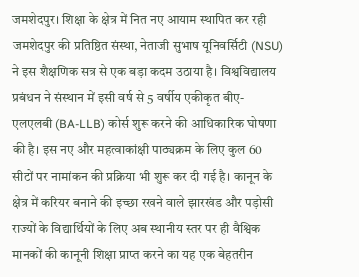जमशेदपुर। शिक्षा के क्षेत्र में नित नए आयाम स्थापित कर रही जमशेदपुर की प्रतिष्ठित संस्था, नेताजी सुभाष यूनिवर्सिटी (NSU) ने इस शैक्षणिक सत्र से एक बड़ा कदम उठाया है। विश्वविद्यालय प्रबंधन ने संस्थान में इसी वर्ष से 5 वर्षीय एकीकृत बीए-एलएलबी (BA-LLB) कोर्स शुरू करने की आधिकारिक घोषणा की है। इस नए और महत्वाकांक्षी पाठ्यक्रम के लिए कुल 60 सीटों पर नामांकन की प्रक्रिया भी शुरू कर दी गई है। कानून के क्षेत्र में करियर बनाने की इच्छा रखने वाले झारखंड और पड़ोसी राज्यों के विद्यार्थियों के लिए अब स्थानीय स्तर पर ही वैश्विक मानकों की कानूनी शिक्षा प्राप्त करने का यह एक बेहतरीन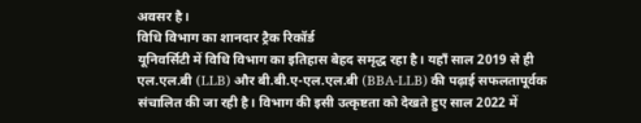अवसर है।
विधि विभाग का शानदार ट्रैक रिकॉर्ड
यूनिवर्सिटी में विधि विभाग का इतिहास बेहद समृद्ध रहा है। यहाँ साल 2019 से ही एल.एल.बी (LLB) और बी.बी.ए-एल.एल.बी (BBA-LLB) की पढ़ाई सफलतापूर्वक संचालित की जा रही है। विभाग की इसी उत्कृष्टता को देखते हुए साल 2022 में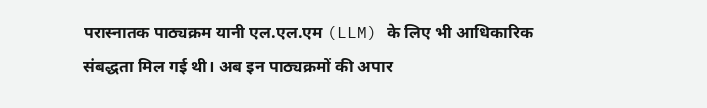परास्नातक पाठ्यक्रम यानी एल.एल.एम (LLM) के लिए भी आधिकारिक संबद्धता मिल गई थी। अब इन पाठ्यक्रमों की अपार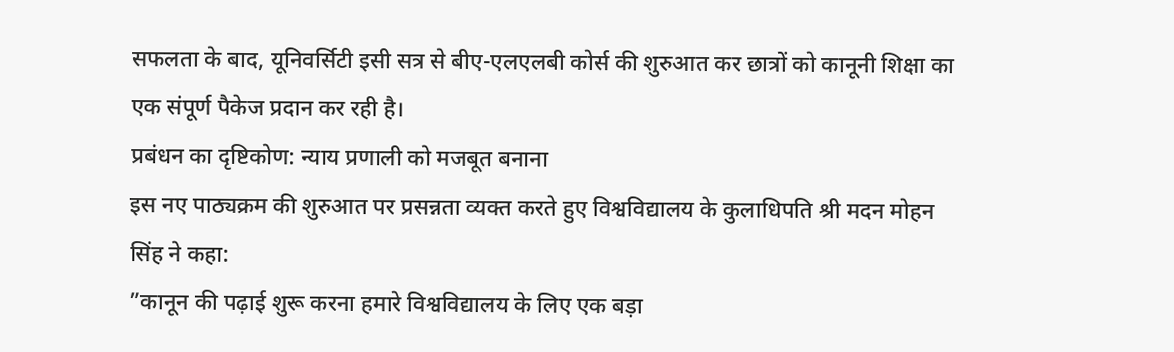सफलता के बाद, यूनिवर्सिटी इसी सत्र से बीए-एलएलबी कोर्स की शुरुआत कर छात्रों को कानूनी शिक्षा का एक संपूर्ण पैकेज प्रदान कर रही है।
प्रबंधन का दृष्टिकोण: न्याय प्रणाली को मजबूत बनाना
इस नए पाठ्यक्रम की शुरुआत पर प्रसन्नता व्यक्त करते हुए विश्वविद्यालय के कुलाधिपति श्री मदन मोहन सिंह ने कहा:
”कानून की पढ़ाई शुरू करना हमारे विश्वविद्यालय के लिए एक बड़ा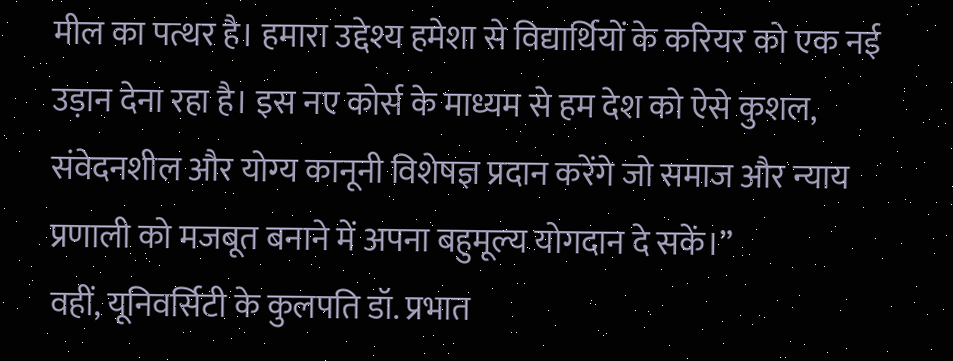मील का पत्थर है। हमारा उद्देश्य हमेशा से विद्यार्थियों के करियर को एक नई उड़ान देना रहा है। इस नए कोर्स के माध्यम से हम देश को ऐसे कुशल, संवेदनशील और योग्य कानूनी विशेषज्ञ प्रदान करेंगे जो समाज और न्याय प्रणाली को मजबूत बनाने में अपना बहुमूल्य योगदान दे सकें।”
वहीं, यूनिवर्सिटी के कुलपति डॉ. प्रभात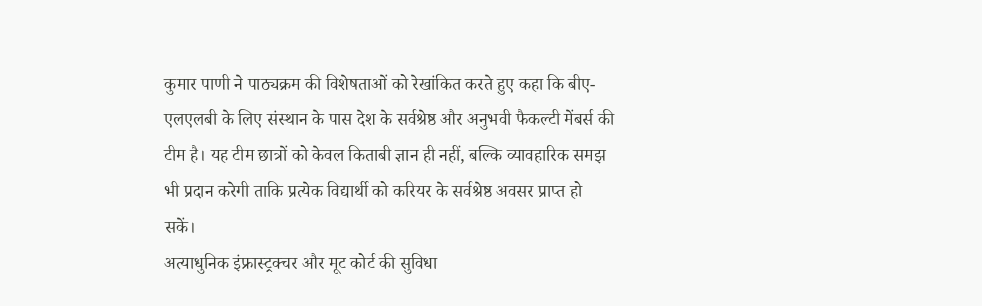कुमार पाणी ने पाठ्यक्रम की विशेषताओं को रेखांकित करते हुए कहा कि बीए-एलएलबी के लिए संस्थान के पास देश के सर्वश्रेष्ठ और अनुभवी फैकल्टी मेंबर्स की टीम है। यह टीम छात्रों को केवल किताबी ज्ञान ही नहीं, बल्कि व्यावहारिक समझ भी प्रदान करेगी ताकि प्रत्येक विद्यार्थी को करियर के सर्वश्रेष्ठ अवसर प्राप्त हो सकें।
अत्याधुनिक इंफ्रास्ट्रक्चर और मूट कोर्ट की सुविधा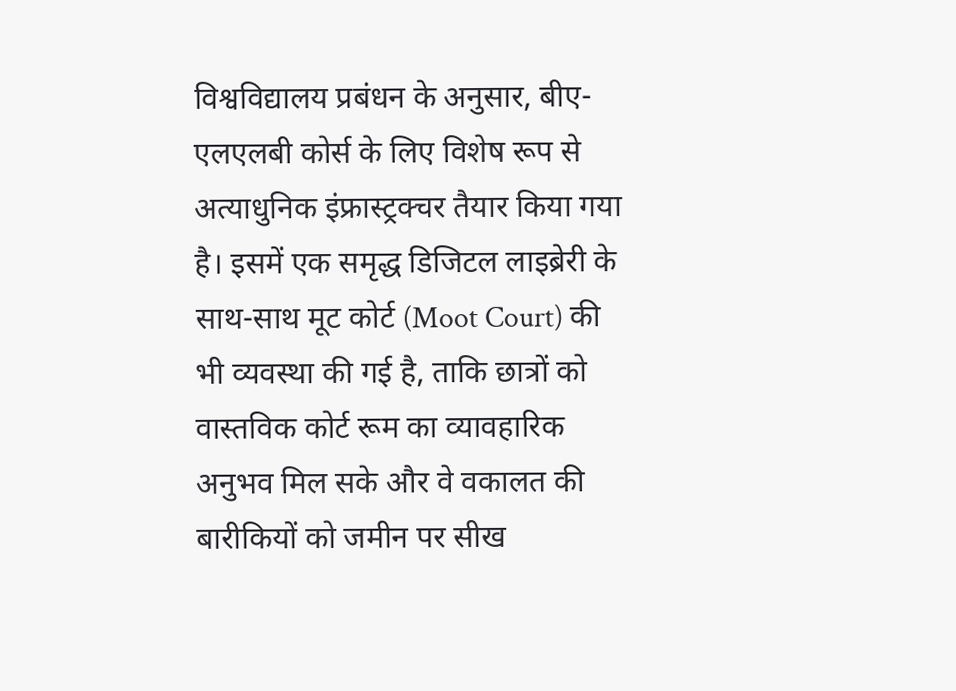विश्वविद्यालय प्रबंधन के अनुसार, बीए-एलएलबी कोर्स के लिए विशेष रूप से अत्याधुनिक इंफ्रास्ट्रक्चर तैयार किया गया है। इसमें एक समृद्ध डिजिटल लाइब्रेरी के साथ-साथ मूट कोर्ट (Moot Court) की भी व्यवस्था की गई है, ताकि छात्रों को वास्तविक कोर्ट रूम का व्यावहारिक अनुभव मिल सके और वे वकालत की बारीकियों को जमीन पर सीख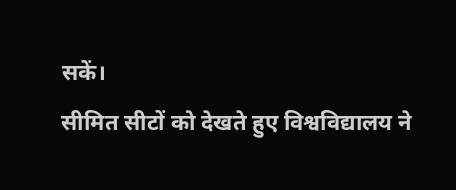सकें।
सीमित सीटों को देखते हुए विश्वविद्यालय ने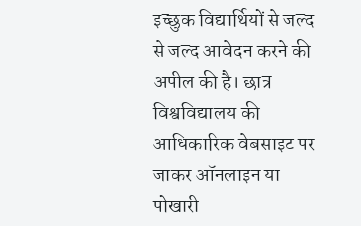इच्छुक विद्यार्थियों से जल्द से जल्द आवेदन करने की अपील की है। छात्र विश्वविद्यालय की आधिकारिक वेबसाइट पर जाकर ऑनलाइन या पोखारी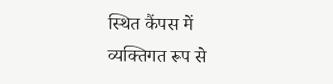स्थित कैंपस में व्यक्तिगत रूप से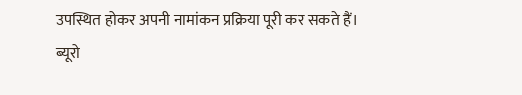उपस्थित होकर अपनी नामांकन प्रक्रिया पूरी कर सकते हैं।
ब्यूरो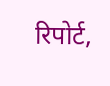रिपोर्ट,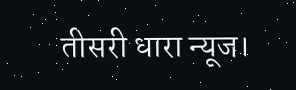तीसरी धारा न्यूज।